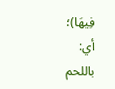فِيهَا)؛ أي: باللحم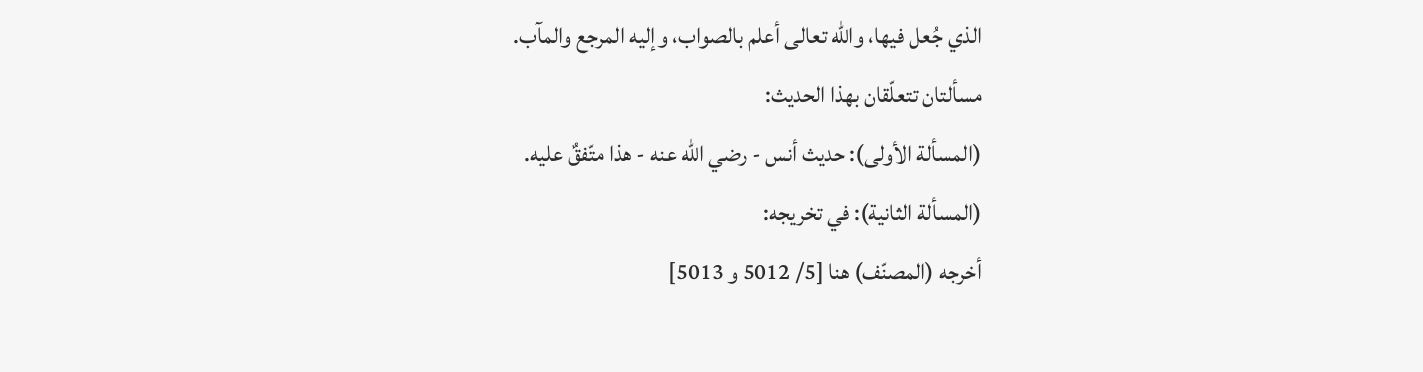الذي جُعل فيها، والله تعالى أعلم بالصواب، وإليه المرجع والمآب.
مسألتان تتعلّقان بهذا الحديث:
(المسألة الأولى): حديث أنس - رضي الله عنه - هذا متّفقٌ عليه.
(المسألة الثانية): في تخريجه:
أخرجه (المصنّف) هنا [5/ 5012 و 5013]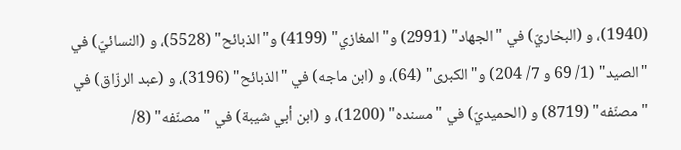(1940)، و (البخاريّ) في "الجهاد" (2991) و"المغازي" (4199) و"الذبائح" (5528)، و (النسائيّ) في "الصيد" (1/ 69 و 7/ 204) و"الكبرى" (64)، و (ابن ماجه) في "الذبائح" (3196)، و (عبد الرزّاق) في "مصنّفه" (8719) و (الحميديّ) في "مسنده" (1200)، و (ابن أبي شيبة) في "مصنّفه" (8/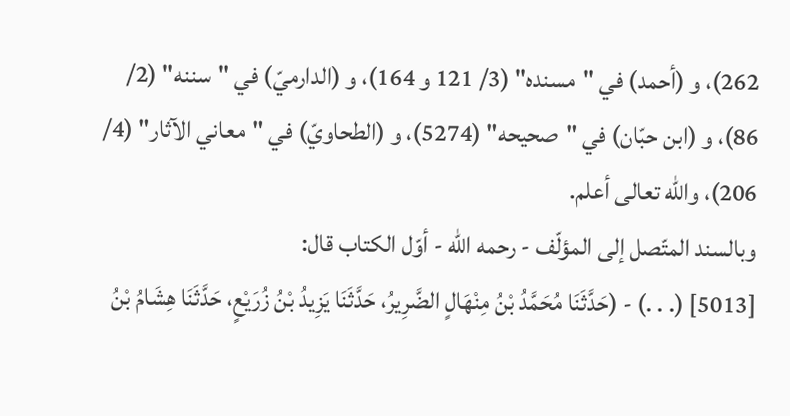262)، و (أحمد) في "مسنده" (3/ 121 و 164)، و (الدارميّ) في "سننه" (2/ 86)، و (ابن حبّان) في "صحيحه" (5274)، و (الطحاويّ) في "معاني الآثار" (4/ 206)، والله تعالى أعلم.
وبالسند المتّصل إلى المؤلّف - رحمه الله - أوّل الكتاب قال:
[5013] (. . .) - (حَدَّثَنَا مُحَمَّدُ بْنُ مِنْهَالٍ الضَّرِيرُ، حَدَّثَنَا يَزِيدُ بْنُ زُرَيْعٍ، حَدَّثَنَا هِشَامُ بْنُ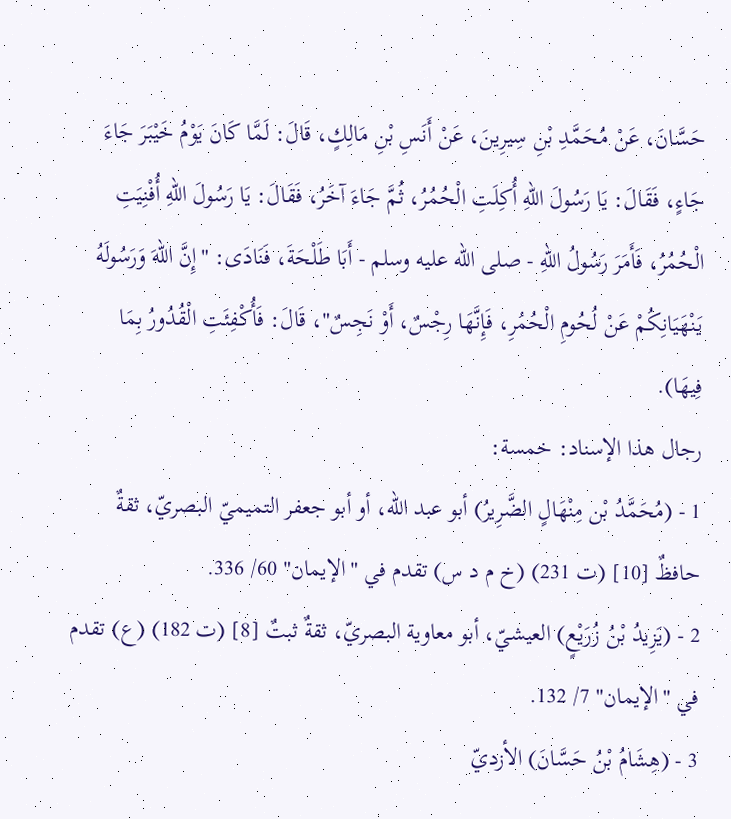حَسَّانَ، عَنْ مُحَمَّدِ بْنِ سِيرِينَ، عَنْ أَنَسِ بْنِ مَالِكٍ، قَالَ: لَمَّا كَانَ يَوْمُ خَيْبَرَ جَاءَ جَاءٍ، فَقَالَ: يَا رَسُولَ اللهِ أُكِلَتِ الْحُمُرُ، ثُمَّ جَاءَ آخَرُ، فَقَالَ: يَا رَسُولَ اللهِ أُفْنِيَتِ الْحُمُرُ، فَأَمَرَ رَسُولُ اللهِ - صلى الله عليه وسلم - أَبَا طَلْحَةَ، فَنَادَى: "إِنَّ اللهَ وَرَسُولَهُ يَنْهَيَانِكُمْ عَنْ لُحُومِ الْحُمُرِ، فَإِنَّهَا رِجْسٌ، أَوْ نَجِسٌ"، قَالَ: فَأُكْفِئَتِ الْقُدُورُ بِمَا فِيهَا).
رجال هذا الإسناد: خمسة:
1 - (مُحَمَّدُ بْن مِنْهَالٍ الضَّرِيرُ) أبو عبد الله، أو أبو جعفر التميميّ البصريّ، ثقةٌ حافظٌ [10] (ت 231) (خ م د س) تقدم في "الإيمان" 60/ 336.
2 - (يَزِيدُ بْنُ زُرَيْعٍ) العيشيّ، أبو معاوية البصريّ، ثقةٌ ثبتٌ [8] (ت 182) (ع) تقدم في "الإيمان" 7/ 132.
3 - (هِشَامُ بْنُ حَسَّانَ) الأزديّ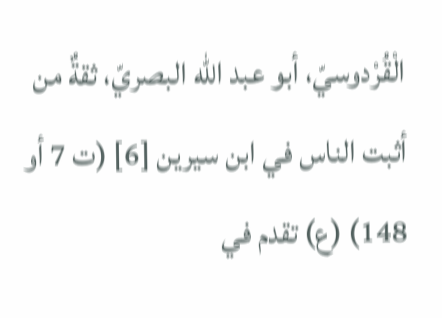الْقُرْدوسيّ، أبو عبد الله البصريّ، ثقةٌ من أثبت الناس في ابن سيرين [6] (ت 7 أو 148) (ع) تقدم في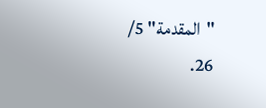"المقدمة" 5/ 26.